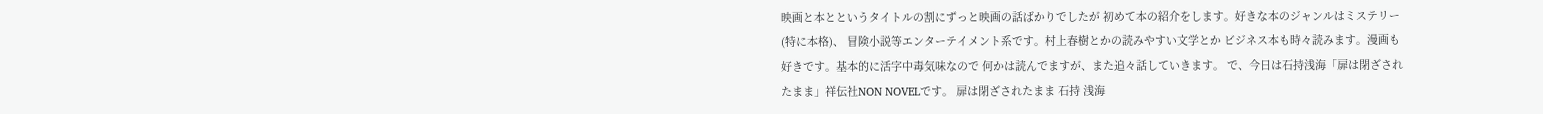映画と本とというタイトルの割にずっと映画の話ばかりでしたが 初めて本の紹介をします。好きな本のジャンルはミステリー(特に本格)、 冒険小説等エンターテイメント系です。村上春樹とかの読みやすい文学とか ビジネス本も時々読みます。漫画も好きです。基本的に活字中毒気味なので 何かは読んでますが、また追々話していきます。 で、今日は石持浅海「扉は閉ざされたまま」祥伝社NON NOVELです。 扉は閉ざされたまま 石持 浅海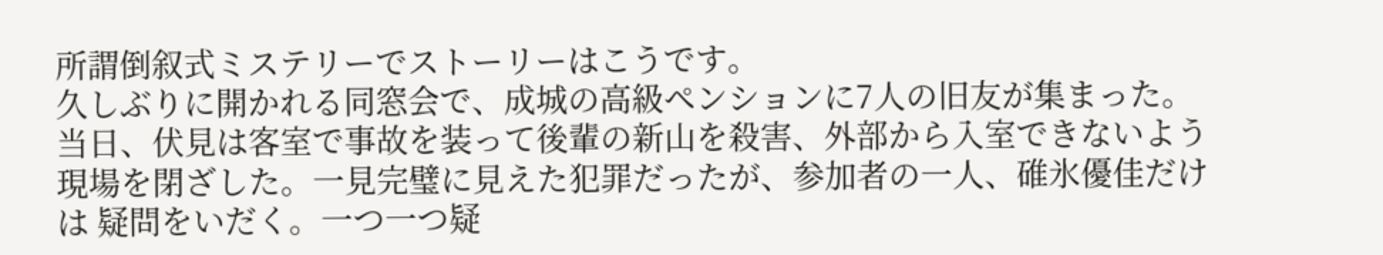所謂倒叙式ミステリーでストーリーはこうです。
久しぶりに開かれる同窓会で、成城の高級ペンションに7人の旧友が集まった。 当日、伏見は客室で事故を装って後輩の新山を殺害、外部から入室できないよう 現場を閉ざした。一見完璧に見えた犯罪だったが、参加者の一人、碓氷優佳だけは 疑問をいだく。一つ一つ疑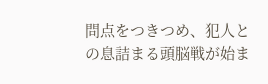問点をつきつめ、犯人との息詰まる頭脳戦が始ま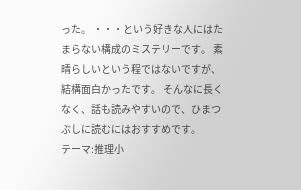った。 ・・・という好きな人にはたまらない構成のミステリーです。 素晴らしいという程ではないですが、結構面白かったです。 そんなに長くなく、話も読みやすいので、ひまつぶしに読むにはおすすめです。
テーマ:推理小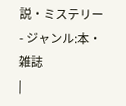説・ミステリー - ジャンル:本・雑誌
|